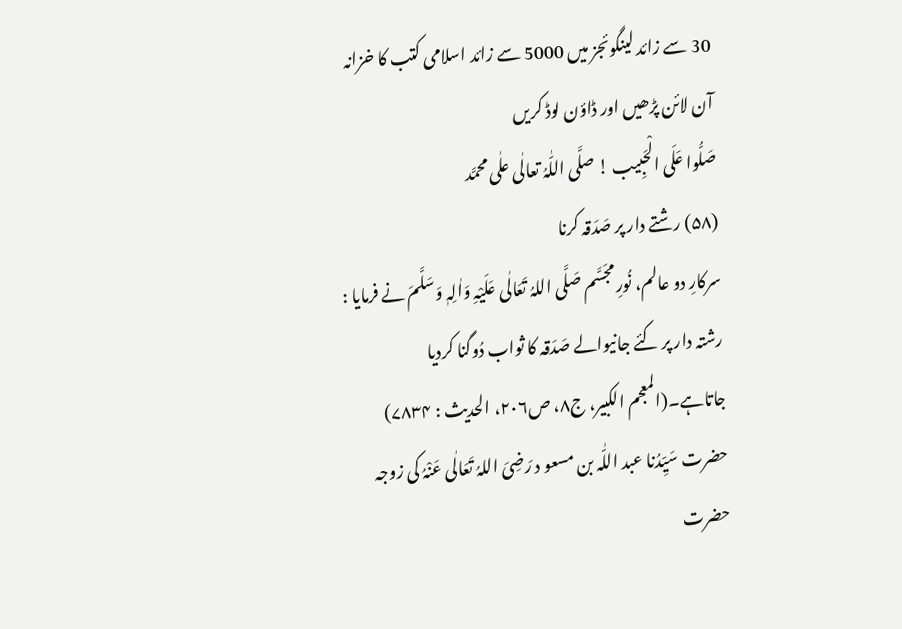30 سے زائد لینگوئجز میں 5000 سے زائد اسلامی کتب کا خزانہ آن لائن پڑھیں اور ڈاؤن لوڈ کریں
صَلُّوا عَلَی الْحَبِیب ! صلَّی اللّٰہُ تعالٰی علٰی محمَّد
(۵۸) رشتے دار پر صَدَقہ کرنا
سرکارِ دو عالم، نُورِ مجَسَّم صَلَّی اللہُ تَعَالٰی عَلَیْہِ وَاٰلِہٖ وَسَلَّمَ نے فرمایا : رشتہ دار پر کئے جانیوالے صَدَقہ کا ثواب دُوگنا کردیا جاتاہے۔(المعجم الکبیر، ج۸، ص۲۰۶، الحدیث : ۷۸۳۴)
حضرت سَیِّدُنا عبد اللّٰہ بن مسعو د رَضِیَ اللہُ تَعَالٰی عَنْہُ کی زوجہ حضرت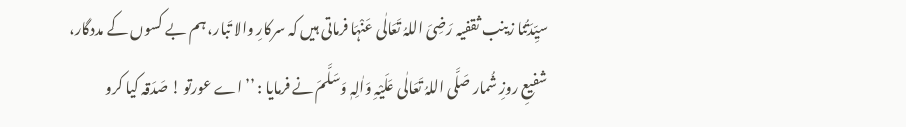سیِّدَتُنا زینب ثقفیہ رَضِیَ اللہُ تَعَالٰی عَنْہَا فرماتی ہیں کہ سرکارِ والا تَبار، ہم بے کسوں کے مددگار، شفیعِ روزِ شُمار صَلَّی اللہُ تَعَالٰی عَلَیْہِ وَاٰلِہٖ وَسَلَّمَ نے فرمایا : ’’ اے عورتو ! صَدَقہ کیا کرو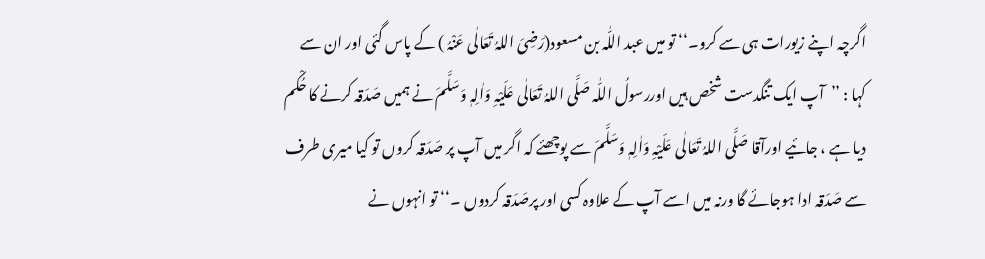اگرچہ اپنے زیورات ہی سے کرو۔‘‘ تو میں عبد اللّٰہ بن مسعود(رَضِیَ اللہُ تَعَالٰی عَنْہُ ) کے پاس گئی اور ان سے کہا : ’’آپ ایک تنگدست شخص ہیں اوررسولُ اللّٰہ صَلَّی اللہُ تَعَالٰی عَلَیْہِ وَاٰلِہٖ وَسَلَّمَ نے ہمیں صَدَقہ کرنے کا حُکْم دیا ہے ، جائیے اورآقا صَلَّی اللہُ تَعَالٰی عَلَیْہِ وَاٰلِہٖ وَسَلَّمَ سے پوچھئے کہ اگر میں آپ پر صَدَقہ کروں تو کیا میری طرف سے صَدَقہ ادا ہوجائے گا ورنہ میں اسے آپ کے علاوہ کسی اور پرصَدَقہ کردوں ۔‘‘ تو انہوں نے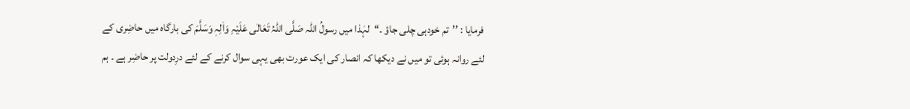فرمایا : ’’تم خودہی چلی جاؤ ۔‘‘لہٰذا میں رسولُ اللّٰہ صَلَّی اللہُ تَعَالٰی عَلَیْہِ وَاٰلِہٖ وَسَلَّمَ کی بارگاہ میں حاضِری کے لئے روانہ ہوئی تو میں نے دیکھا کہ انصار کی ایک عورت بھی یہی سوال کرنے کے لئے درِدولت پر حاضِر ہے ۔ ہم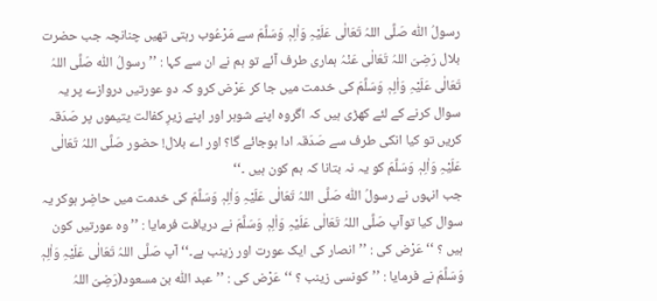رسولُ اللّٰہ صَلَّی اللہُ تَعَالٰی عَلَیْہِ وَاٰلِہٖ وَسَلَّمَ سے مَرْعُوب رہتی تھیں چنانچہ جب حضرت بلال رَضِیَ اللہُ تَعَالٰی عَنْہُ ہماری طرف آئے تو ہم نے ان سے کہا : ’’رسولُ اللّٰہ صَلَّی اللہُ تَعَالٰی عَلَیْہِ وَاٰلِہٖ وَسَلَّمَ کی خدمت میں جا کر عَرْض کرو کہ دو عورتیں دروازے پر یہ سوال کرنے کے لئے کھڑی ہیں کہ اگروہ اپنے شوہر اور اپنے زیرِ کفالت یتیموں پر صَدَقہ کریں تو کیا انکی طرف سے صَدَقہ ادا ہوجائے گا؟ اور اے بلال! حضور صَلَّی اللہُ تَعَالٰی عَلَیْہِ وَاٰلِہٖ وَسَلَّمَ کو یہ نہ بتانا کہ ہم کون ہیں ۔‘‘
جب انہوں نے رسولُ اللّٰہ صَلَّی اللہُ تَعَالٰی عَلَیْہِ وَاٰلِہٖ وَسَلَّمَ کی خدمت میں حاضِر ہوکر یہ سوال کیا توآپ صَلَّی اللہُ تَعَالٰی عَلَیْہِ وَاٰلِہٖ وَسَلَّمَ نے دریافت فرمایا : ’’ وہ عورتیں کون ہیں ؟ ‘‘ عَرْض کی : ’’انصار کی ایک عورت اور زینب ہے۔‘‘ آپ صَلَّی اللہُ تَعَالٰی عَلَیْہِ وَاٰلِہٖ وَسَلَّمَ نے فرمایا : ’’کونسی زینب ؟ ‘‘عَرْض کی : ’’عبد اللّٰہ بن مسعود(رَضِیَ اللہُ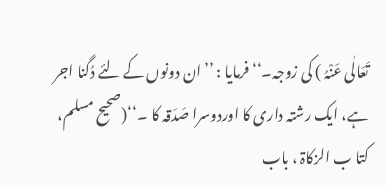تَعَالٰی عَنْہُ ) کی زوجہ۔‘‘ فرمایا : ’’ان دونوں کے لئے دُگنا اجر ہے، ایک رشتہ داری کا اوردوسرا صَدَقہ کا ۔‘‘(صحیح مسلم، کتا ب الزکاۃ ، باب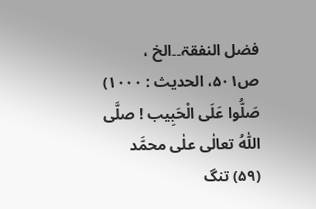فضل النفقۃ۔۔الخ ، ص۵۰۱، الحدیث : ۱۰۰۰)
صَلُّوا عَلَی الْحَبِیب ! صلَّی اللّٰہُ تعالٰی علٰی محمَّد
(۵۹) تنگ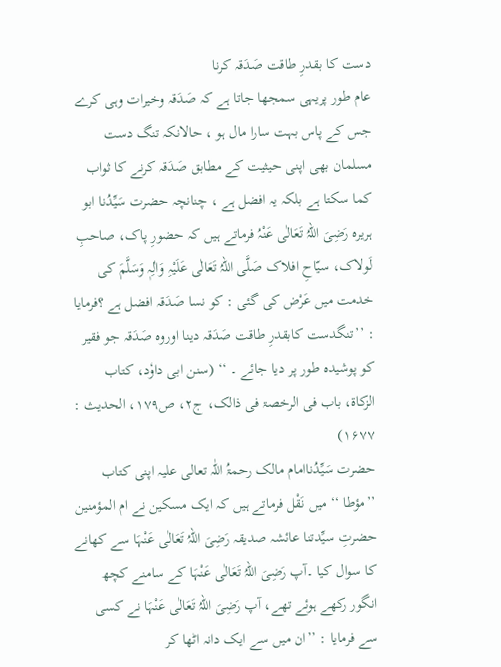دست کا بقدرِ طاقت صَدَقہ کرنا
عام طور پریہی سمجھا جاتا ہے کہ صَدَقہ وخیرات وہی کرے جس کے پاس بہت سارا مال ہو ، حالانکہ تنگ دست مسلمان بھی اپنی حیثیت کے مطابق صَدَقہ کرنے کا ثواب کما سکتا ہے بلکہ یہ افضل ہے ، چنانچہ حضرت سَیِّدُنا ابو ہریرہ رَضِیَ اللہُ تَعَالٰی عَنْہُ فرماتے ہیں کہ حضورِ پاک، صاحبِ لَولاک، سیّاحِ افلاک صَلَّی اللہُ تَعَالٰی عَلَیْہِ وَاٰلِہٖ وَسَلَّمَ کی خدمت میں عَرْض کی گئی : کو نسا صَدَقہ افضل ہے ؟فرمایا : ’’تنگدست کابقدرِ طاقت صَدَقہ دینا اوروہ صَدَقہ جو فقیر کو پوشیدہ طور پر دیا جائے ۔ ‘‘ (سنن ابی داوٗد، کتاب الزکاۃ، باب فی الرخصۃ فی ذالک، ج۲، ص۱۷۹، الحدیث : ۱۶۷۷)
حضرت سَیِّدُناامام مالک رحمۃُ اللّٰہ تعالی علیہ اپنی کتاب ’’مؤطا ‘‘ میں نَقْل فرماتے ہیں کہ ایک مسکین نے ام المؤمنین حضرتِ سیِّدتنا عائشہ صدیقہ رَضِیَ اللہُ تَعَالٰی عَنْہَا سے کھانے کا سوال کیا ۔آپ رَضِیَ اللہُ تَعَالٰی عَنْہَا کے سامنے کچھ انگور رکھے ہوئے تھے، آپ رَضِیَ اللہُ تَعَالٰی عَنْہَا نے کسی سے فرمایا : ’’ان میں سے ایک دانہ اٹھا کر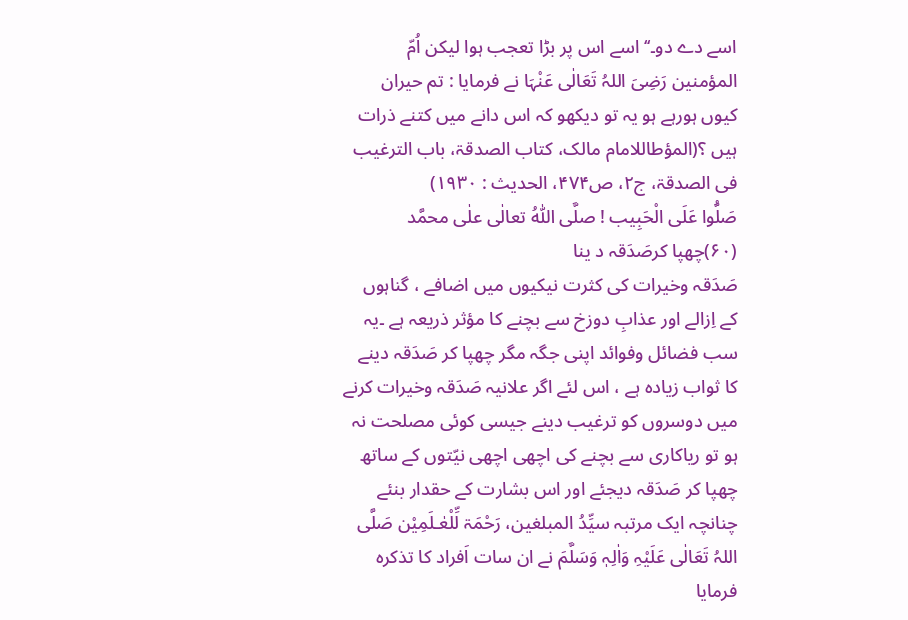اسے دے دو۔‘‘ اسے اس پر بڑا تعجب ہوا لیکن اُمّ المؤمنین رَضِیَ اللہُ تَعَالٰی عَنْہَا نے فرمایا : تم حیران کیوں ہورہے ہو یہ تو دیکھو کہ اس دانے میں کتنے ذرات ہیں ؟(المؤطاللامام مالک، کتاب الصدقۃ، باب الترغیب فی الصدقۃ، ج۲، ص۴۷۴، الحدیث : ۱۹۳۰)
صَلُّوا عَلَی الْحَبِیب ! صلَّی اللّٰہُ تعالٰی علٰی محمَّد
(۶۰)چھپا کرصَدَقہ د ینا
صَدَقہ وخیرات کی کثرت نیکیوں میں اضافے ، گناہوں کے اِزالے اور عذابِ دوزخ سے بچنے کا مؤثر ذریعہ ہے ۔یہ سب فضائل وفوائد اپنی جگہ مگر چھپا کر صَدَقہ دینے کا ثواب زیادہ ہے ، اس لئے اگر علانیہ صَدَقہ وخیرات کرنے میں دوسروں کو ترغیب دینے جیسی کوئی مصلحت نہ ہو تو ریاکاری سے بچنے کی اچھی اچھی نیّتوں کے ساتھ چھپا کر صَدَقہ دیجئے اور اس بشارت کے حقدار بنئے چنانچہ ایک مرتبہ سیِّدُ المبلغین، رَحْمَۃ لِّلْعٰـلَمِیْن صَلَّی اللہُ تَعَالٰی عَلَیْہِ وَاٰلِہٖ وَسَلَّمَ نے ان سات اَفراد کا تذکرہ فرمایا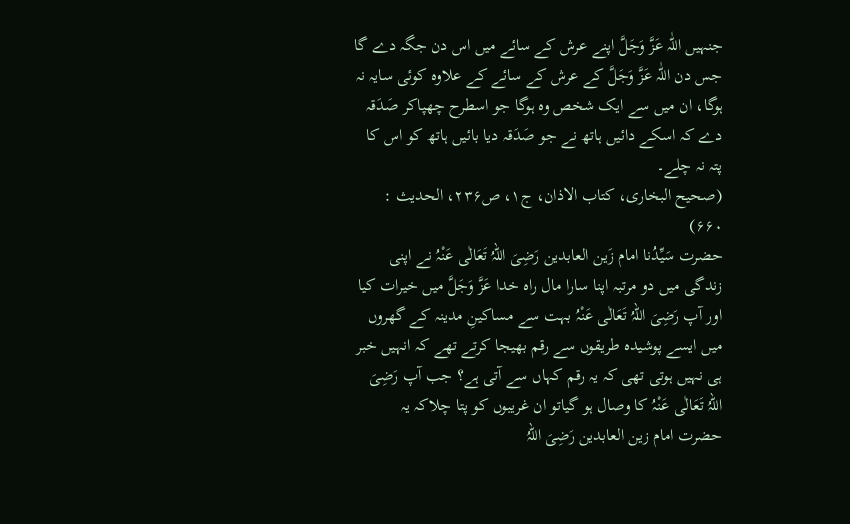جنہیں اللّٰہ عَزَّ وَجَلَّ اپنے عرش کے سائے میں اس دن جگہ دے گا جس دن اللّٰہ عَزَّ وَجَلَّ کے عرش کے سائے کے علاوہ کوئی سایہ نہ ہوگا، ان میں سے ایک شخص وہ ہوگا جو اسطرح چھپاکر صَدَقہ دے کہ اسکے دائیں ہاتھ نے جو صَدَقہ دیا بائیں ہاتھ کو اس کا پتہ نہ چلے۔
(صحیح البخاری، کتاب الاذان، ج۱، ص۲۳۶، الحدیث : ۶۶۰)
حضرت سَیِّدُنا امام زَین العابدین رَضِیَ اللہُ تَعَالٰی عَنْہُ نے اپنی زندگی میں دو مرتبہ اپنا سارا مال راہ خدا عَزَّ وَجَلَّ میں خیرات کیا اور آپ رَضِیَ اللہُ تَعَالٰی عَنْہُ بہت سے مساکینِ مدینہ کے گھروں میں ایسے پوشیدہ طریقوں سے رقم بھیجا کرتے تھے کہ انہیں خبر ہی نہیں ہوتی تھی کہ یہ رقم کہاں سے آتی ہے؟ جب آپ رَضِیَ اللہُ تَعَالٰی عَنْہُ کا وصال ہو گیاتو ان غریبوں کو پتا چلاکہ یہ حضرت امام زین العابدین رَضِیَ اللہُ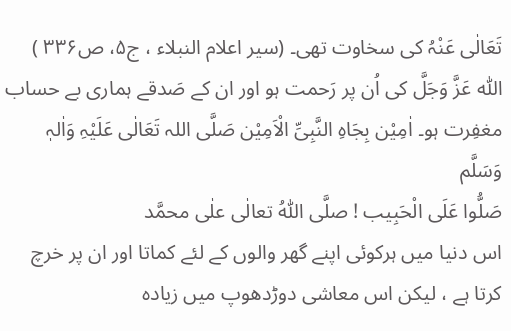تَعَالٰی عَنْہُ کی سخاوت تھی۔ (سیر اعلام النبلاء ، ج۵، ص۳۳۶ )
اللّٰہ عَزَّ وَجَلَّ کی اُن پر رَحمت ہو اور ان کے صَدقے ہماری بے حساب مغفِرت ہو۔ اٰمِیْن بِجَاہِ النَّبِیِّ الْاَمِیْن صَلَّی اللہ تَعَالٰی عَلَیْہِ وَاٰلہٖ وَسَلَّم
صَلُّوا عَلَی الْحَبِیب ! صلَّی اللّٰہُ تعالٰی علٰی محمَّد
اس دنیا میں ہرکوئی اپنے گھر والوں کے لئے کماتا اور ان پر خرچ کرتا ہے ، لیکن اس معاشی دوڑدھوپ میں زیادہ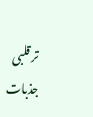تر قلبی جذبات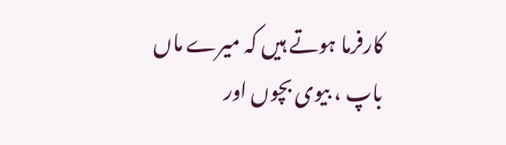کارفرما ہوتے ہیں کہ میرے ماں باپ ، بیوی بچوں اور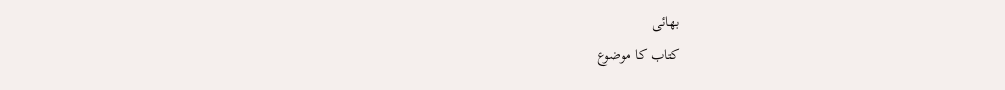بھائی
کتاب کا موضوع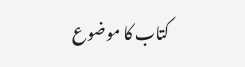کتاب کا موضوع